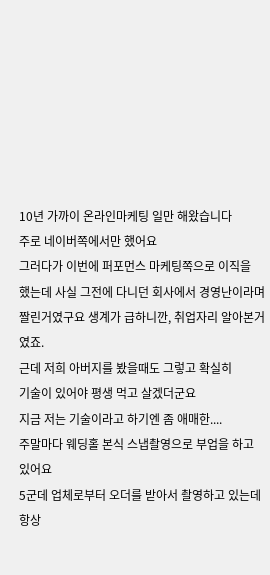10년 가까이 온라인마케팅 일만 해왔습니다
주로 네이버쪽에서만 했어요
그러다가 이번에 퍼포먼스 마케팅쪽으로 이직을
했는데 사실 그전에 다니던 회사에서 경영난이라며
짤린거였구요 생계가 급하니깐, 취업자리 알아본거였죠.
근데 저희 아버지를 봤을때도 그렇고 확실히
기술이 있어야 평생 먹고 살겠더군요
지금 저는 기술이라고 하기엔 좀 애매한....
주말마다 웨딩홀 본식 스냅촬영으로 부업을 하고 있어요
5군데 업체로부터 오더를 받아서 촬영하고 있는데
항상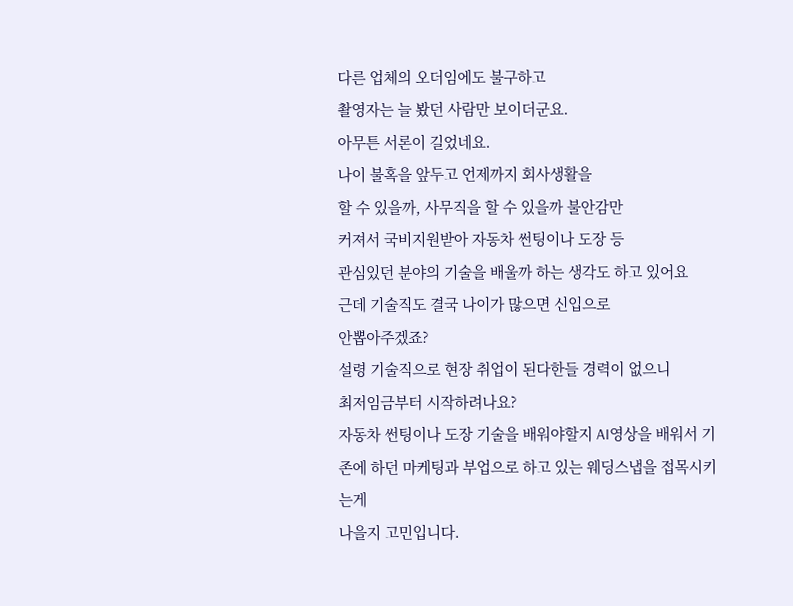다른 업체의 오더임에도 불구하고
촬영자는 늘 봤던 사람만 보이더군요.
아무튼 서론이 길었네요.
나이 불혹을 앞두고 언제까지 회사생활을
할 수 있을까, 사무직을 할 수 있을까 불안감만
커져서 국비지원받아 자동차 썬팅이나 도장 등
관심있던 분야의 기술을 배울까 하는 생각도 하고 있어요
근데 기술직도 결국 나이가 많으면 신입으로
안뽑아주겠죠?
설령 기술직으로 현장 취업이 된다한들 경력이 없으니
최저임금부터 시작하려나요?
자동차 썬팅이나 도장 기술을 배워야할지 AI영상을 배워서 기존에 하던 마케팅과 부업으로 하고 있는 웨딩스냅을 접목시키는게
나을지 고민입니다.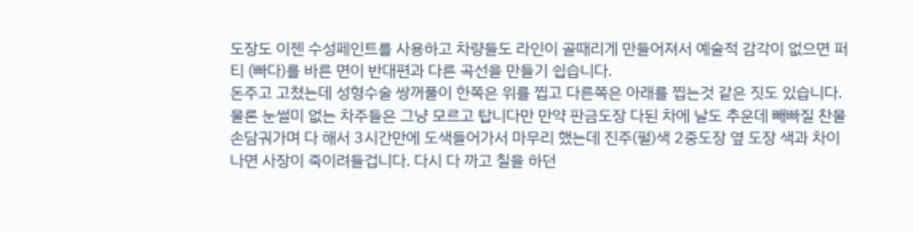도장도 이젠 수성페인트를 사용하고 차량들도 라인이 골때리게 만들어져서 예술적 감각이 없으면 퍼티 (빠다)를 바른 면이 반대편과 다른 곡선을 만들기 쉽습니다.
돈주고 고쳤는데 성형수술 쌍꺼풀이 한쪽은 위를 찝고 다른쪽은 아래를 찝는것 같은 짓도 있습니다. 물론 눈썰미 없는 차주들은 그냥 모르고 탑니다만 만약 판금도장 다된 차에 날도 추운데 빼빠질 찬물 손담궈가며 다 해서 3시간만에 도색들어가서 마무리 했는데 진주(펄)색 2중도장 옆 도장 색과 차이나면 사장이 죽이려들겁니다. 다시 다 까고 칠을 하던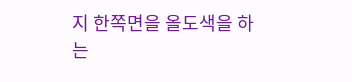지 한쪽면을 올도색을 하는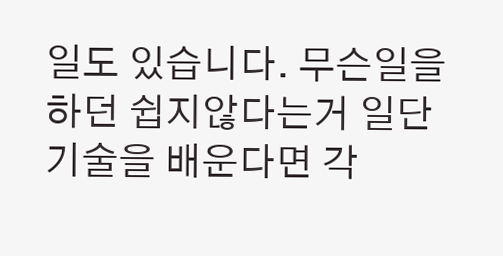일도 있습니다. 무슨일을 하던 쉽지않다는거 일단 기술을 배운다면 각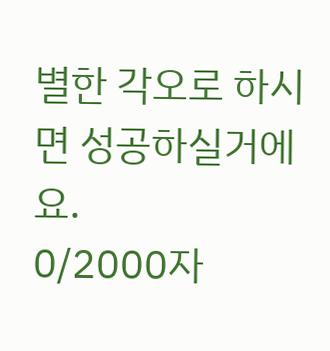별한 각오로 하시면 성공하실거에요.
0/2000자